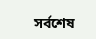সর্বশেষ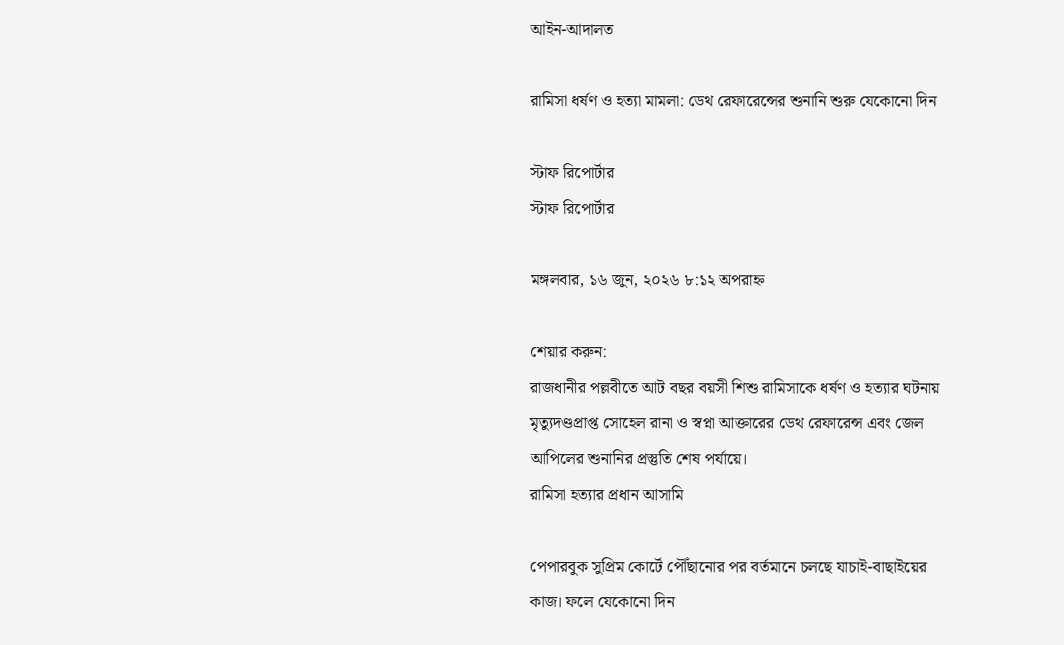আইন-আদালত

রামিসা ধর্ষণ ও হত্যা মামলা: ডেথ রেফারেন্সের শুনানি শুরু যেকোনো দিন

স্টাফ রিপোর্টার
স্টাফ রিপোর্টার

মঙ্গলবার, ১৬ জুন, ২০২৬ ৮:১২ অপরাহ্ন

শেয়ার করুন:
রাজধানীর পল্লবীতে আট বছর বয়সী শিশু রামিসাকে ধর্ষণ ও হত্যার ঘটনায় মৃত্যুদণ্ডপ্রাপ্ত সোহেল রানা ও স্বপ্না আক্তারের ডেথ রেফারেন্স এবং জেল আপিলের শুনানির প্রস্তুতি শেষ পর্যায়ে।
রামিসা হত্যার প্রধান আসামি

পেপারবুক সুপ্রিম কোর্টে পৌঁছানোর পর বর্তমানে চলছে যাচাই-বাছাইয়ের কাজ। ফলে যেকোনো দিন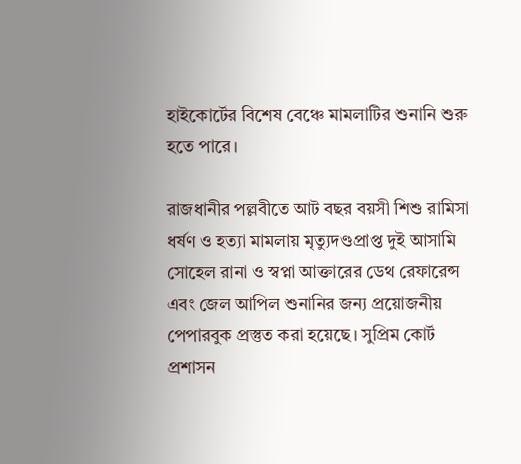হাইকোর্টের বিশেষ বেঞ্চে মামলাটির শুনানি শুরু হতে পারে।

রাজধানীর পল্লবীতে আট বছর বয়সী শিশু রামিসা ধর্ষণ ও হত্যা মামলায় মৃত্যুদণ্ডপ্রাপ্ত দুই আসামি সোহেল রানা ও স্বপ্না আক্তারের ডেথ রেফারেন্স এবং জেল আপিল শুনানির জন্য প্রয়োজনীয় পেপারবুক প্রস্তুত করা হয়েছে। সুপ্রিম কোর্ট প্রশাসন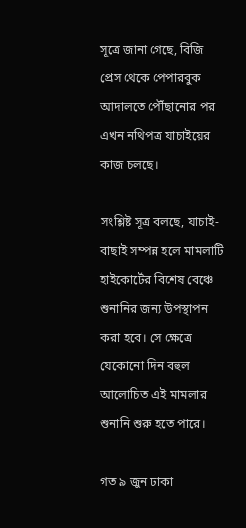সূত্রে জানা গেছে, বিজি প্রেস থেকে পেপারবুক আদালতে পৌঁছানোর পর এখন নথিপত্র যাচাইয়ের কাজ চলছে।

সংশ্লিষ্ট সূত্র বলছে, যাচাই-বাছাই সম্পন্ন হলে মামলাটি হাইকোর্টের বিশেষ বেঞ্চে শুনানির জন্য উপস্থাপন করা হবে। সে ক্ষেত্রে যেকোনো দিন বহুল আলোচিত এই মামলার শুনানি শুরু হতে পারে।

গত ৯ জুন ঢাকা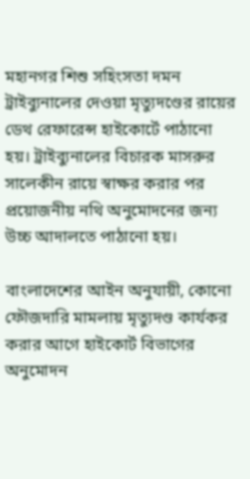মহানগর শিশু সহিংসতা দমন ট্রাইব্যুনালের দেওয়া মৃত্যুদণ্ডের রায়ের ডেথ রেফারেন্স হাইকোর্টে পাঠানো হয়। ট্রাইব্যুনালের বিচারক মাসরুর সালেকীন রায়ে স্বাক্ষর করার পর প্রয়োজনীয় নথি অনুমোদনের জন্য উচ্চ আদালতে পাঠানো হয়।

বাংলাদেশের আইন অনুযায়ী, কোনো ফৌজদারি মামলায় মৃত্যুদণ্ড কার্যকর করার আগে হাইকোর্ট বিভাগের অনুমোদন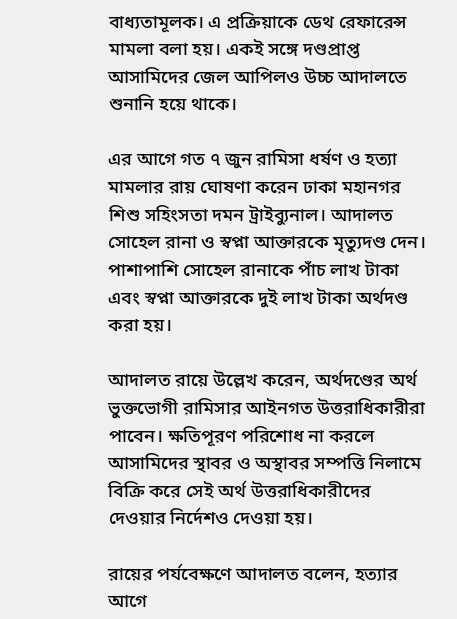বাধ্যতামূলক। এ প্রক্রিয়াকে ডেথ রেফারেন্স মামলা বলা হয়। একই সঙ্গে দণ্ডপ্রাপ্ত আসামিদের জেল আপিলও উচ্চ আদালতে শুনানি হয়ে থাকে।

এর আগে গত ৭ জুন রামিসা ধর্ষণ ও হত্যা মামলার রায় ঘোষণা করেন ঢাকা মহানগর শিশু সহিংসতা দমন ট্রাইব্যুনাল। আদালত সোহেল রানা ও স্বপ্না আক্তারকে মৃত্যুদণ্ড দেন। পাশাপাশি সোহেল রানাকে পাঁচ লাখ টাকা এবং স্বপ্না আক্তারকে দুই লাখ টাকা অর্থদণ্ড করা হয়।

আদালত রায়ে উল্লেখ করেন, অর্থদণ্ডের অর্থ ভুক্তভোগী রামিসার আইনগত উত্তরাধিকারীরা পাবেন। ক্ষতিপূরণ পরিশোধ না করলে আসামিদের স্থাবর ও অস্থাবর সম্পত্তি নিলামে বিক্রি করে সেই অর্থ উত্তরাধিকারীদের দেওয়ার নির্দেশও দেওয়া হয়।

রায়ের পর্যবেক্ষণে আদালত বলেন, হত্যার আগে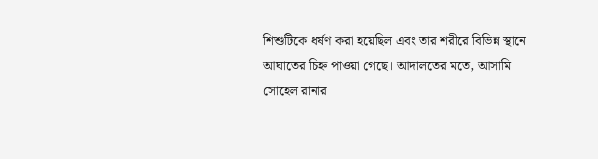শিশুটিকে ধর্ষণ করা হয়েছিল এবং তার শরীরে বিভিন্ন স্থানে আঘাতের চিহ্ন পাওয়া গেছে। আদালতের মতে, আসামি সোহেল রানার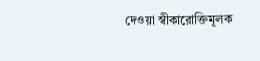দেওয়া স্বীকারোক্তিমূলক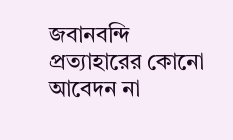জবানবন্দি প্রত্যাহারের কোনো আবেদন না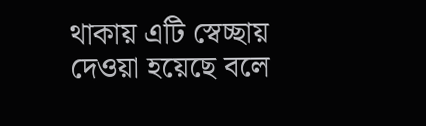থাকায় এটি স্বেচ্ছায় দেওয়া হয়েছে বলে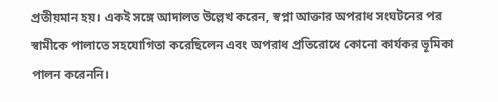প্রতীয়মান হয়। একই সঙ্গে আদালত উল্লেখ করেন, স্বপ্না আক্তার অপরাধ সংঘটনের পর স্বামীকে পালাতে সহযোগিতা করেছিলেন এবং অপরাধ প্রতিরোধে কোনো কার্যকর ভূমিকা পালন করেননি।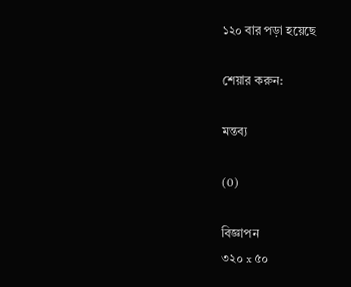১২০ বার পড়া হয়েছে

শেয়ার করুন:

মন্তব্য

(0)

বিজ্ঞাপন
৩২০ x ৫০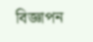বিজ্ঞাপন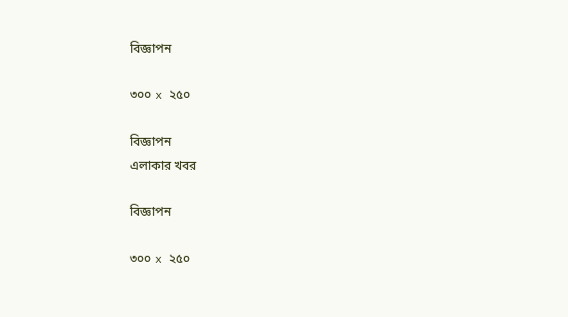বিজ্ঞাপন

৩০০ x ২৫০

বিজ্ঞাপন
এলাকার খবর

বিজ্ঞাপন

৩০০ x ২৫০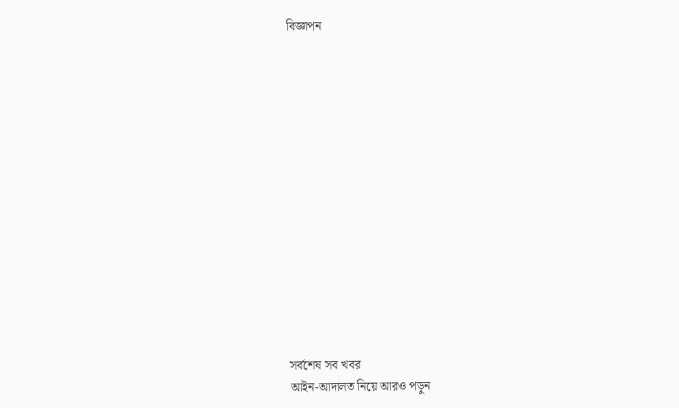বিজ্ঞাপন














সর্বশেষ সব খবর
আইন-আদালত নিয়ে আরও পড়ুন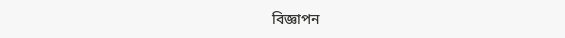বিজ্ঞাপন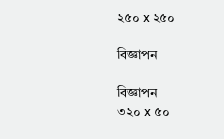২৫০ x ২৫০

বিজ্ঞাপন

বিজ্ঞাপন
৩২০ x ৫০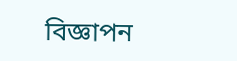বিজ্ঞাপন